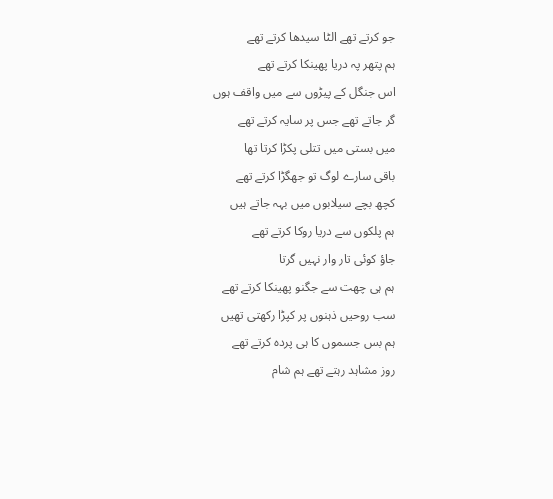جو کرتے تھے الٹا سیدھا کرتے تھے
ہم پتھر پہ دریا پھینکا کرتے تھے
اس جنگل کے پیڑوں سے میں واقف ہوں
گر جاتے تھے جس پر سایہ کرتے تھے
میں بستی میں تتلی پکڑا کرتا تھا
باقی سارے لوگ تو جھگڑا کرتے تھے
کچھ بچے سیلابوں میں بہہ جاتے ہیں
ہم پلکوں سے دریا روکا کرتے تھے
جاؤ کوئی تار وار نہیں گرتا
ہم ہی چھت سے جگنو پھینکا کرتے تھے
سب روحیں ذہنوں پر کپڑا رکھتی تھیں
ہم بس جسموں کا ہی پردہ کرتے تھے
روز مشاہد رہتے تھے ہم شام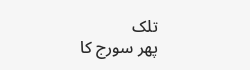تلک
پھر سورج کا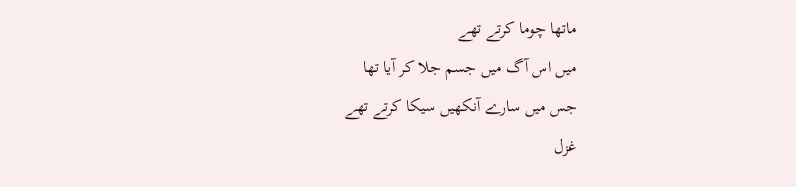ماتھا چوما کرتے تھے
میں اس آگ میں جسم جلا کر آیا تھا
جس میں سارے آنکھیں سیکا کرتے تھے
غزل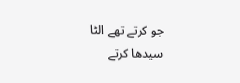جو کرتے تھے الٹا سیدھا کرتے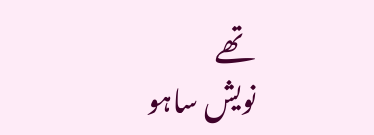تھے
نویش ساہو